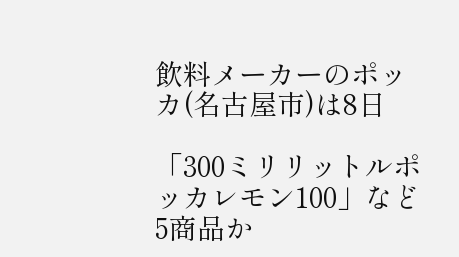飲料メーカーのポッカ(名古屋市)は8日

「300ミリリットルポッカレモン100」など5商品か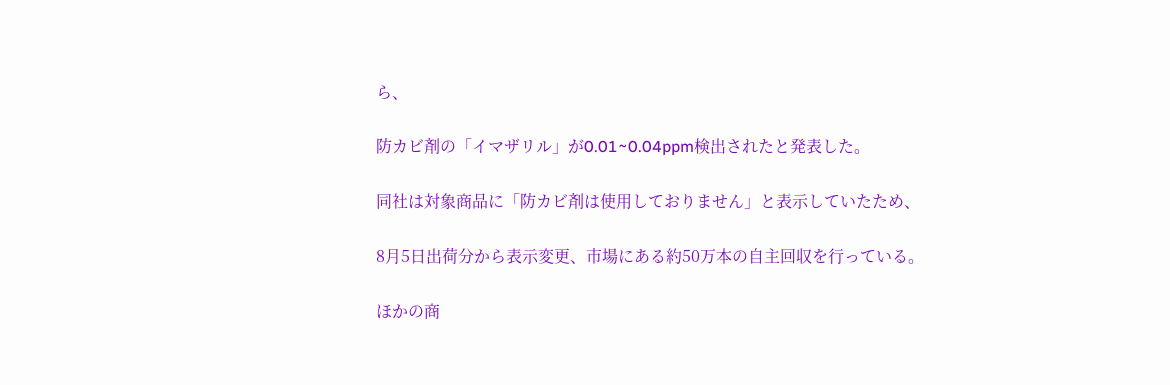ら、

防カビ剤の「イマザリル」が0.01~0.04ppm検出されたと発表した。

同社は対象商品に「防カビ剤は使用しておりません」と表示していたため、

8月5日出荷分から表示変更、市場にある約50万本の自主回収を行っている。

ほかの商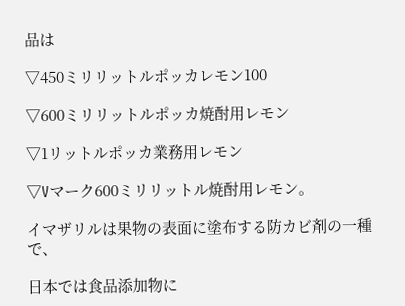品は

▽450ミリリットルポッカレモン100

▽600ミリリットルポッカ焼酎用レモン

▽1リットルポッカ業務用レモン

▽Vマーク600ミリリットル焼酎用レモン。

イマザリルは果物の表面に塗布する防カビ剤の一種で、

日本では食品添加物に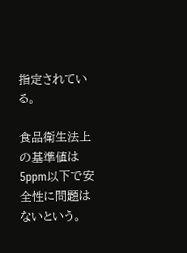指定されている。

食品衛生法上の基準値は5ppm以下で安全性に問題はないという。